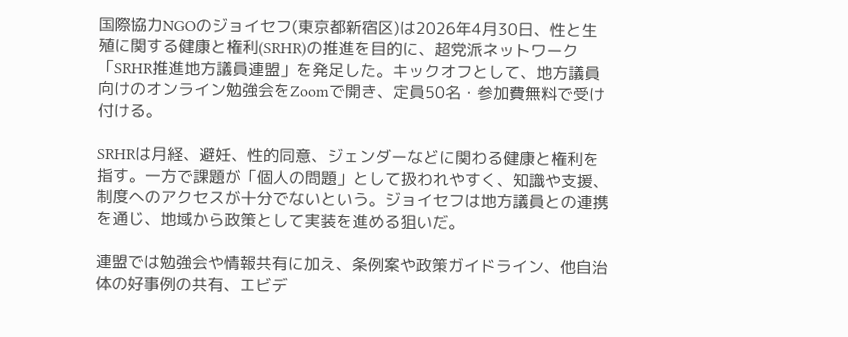国際協力NGOのジョイセフ(東京都新宿区)は2026年4月30日、性と生殖に関する健康と権利(SRHR)の推進を目的に、超党派ネットワーク「SRHR推進地方議員連盟」を発足した。キックオフとして、地方議員向けのオンライン勉強会をZoomで開き、定員50名・参加費無料で受け付ける。

SRHRは月経、避妊、性的同意、ジェンダーなどに関わる健康と権利を指す。一方で課題が「個人の問題」として扱われやすく、知識や支援、制度へのアクセスが十分でないという。ジョイセフは地方議員との連携を通じ、地域から政策として実装を進める狙いだ。

連盟では勉強会や情報共有に加え、条例案や政策ガイドライン、他自治体の好事例の共有、エビデ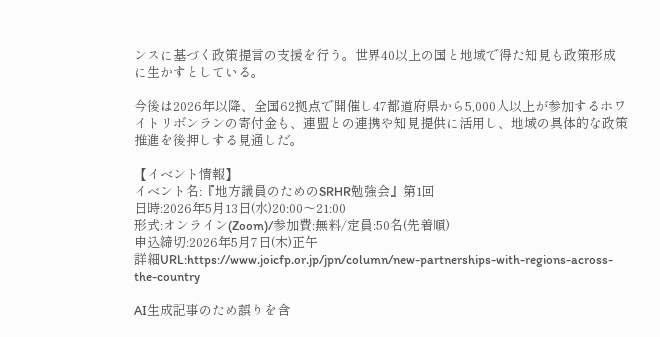ンスに基づく政策提言の支援を行う。世界40以上の国と地域で得た知見も政策形成に生かすとしている。

今後は2026年以降、全国62拠点で開催し47都道府県から5,000人以上が参加するホワイトリボンランの寄付金も、連盟との連携や知見提供に活用し、地域の具体的な政策推進を後押しする見通しだ。

【イベント情報】
イベント名:『地方議員のためのSRHR勉強会』第1回
日時:2026年5月13日(水)20:00〜21:00
形式:オンライン(Zoom)/参加費:無料/定員:50名(先着順)
申込締切:2026年5月7日(木)正午
詳細URL:https://www.joicfp.or.jp/jpn/column/new-partnerships-with-regions-across-the-country

AI生成記事のため誤りを含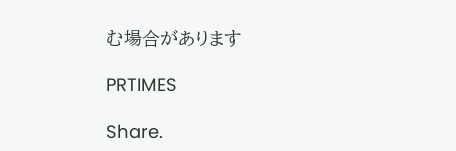む場合があります

PRTIMES

Share.